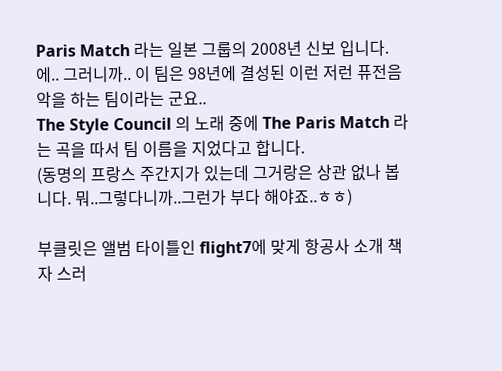Paris Match 라는 일본 그룹의 2008년 신보 입니다.
에.. 그러니까.. 이 팀은 98년에 결성된 이런 저런 퓨전음악을 하는 팀이라는 군요..
The Style Council 의 노래 중에 The Paris Match 라는 곡을 따서 팀 이름을 지었다고 합니다.
(동명의 프랑스 주간지가 있는데 그거랑은 상관 없나 봅니다. 뭐..그렇다니까..그런가 부다 해야죠..ㅎㅎ)

부클릿은 앨범 타이틀인 flight7에 맞게 항공사 소개 책자 스러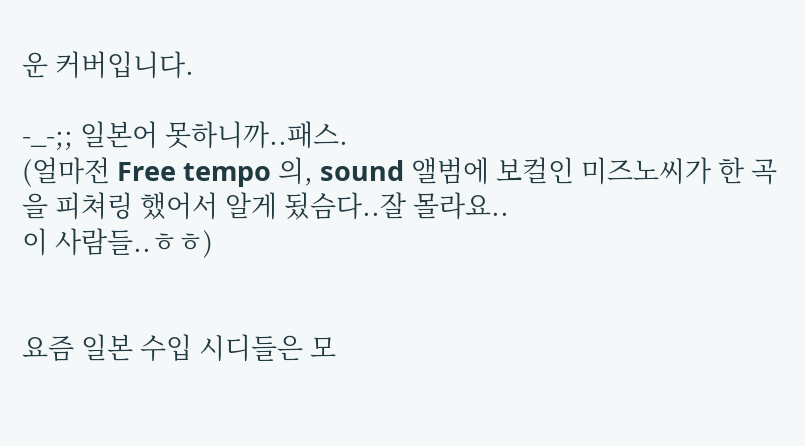운 커버입니다.

-_-;; 일본어 못하니까..패스.
(얼마전 Free tempo 의, sound 앨범에 보컬인 미즈노씨가 한 곡을 피쳐링 했어서 알게 됬슴다..잘 몰라요..
이 사람들..ㅎㅎ)


요즘 일본 수입 시디들은 모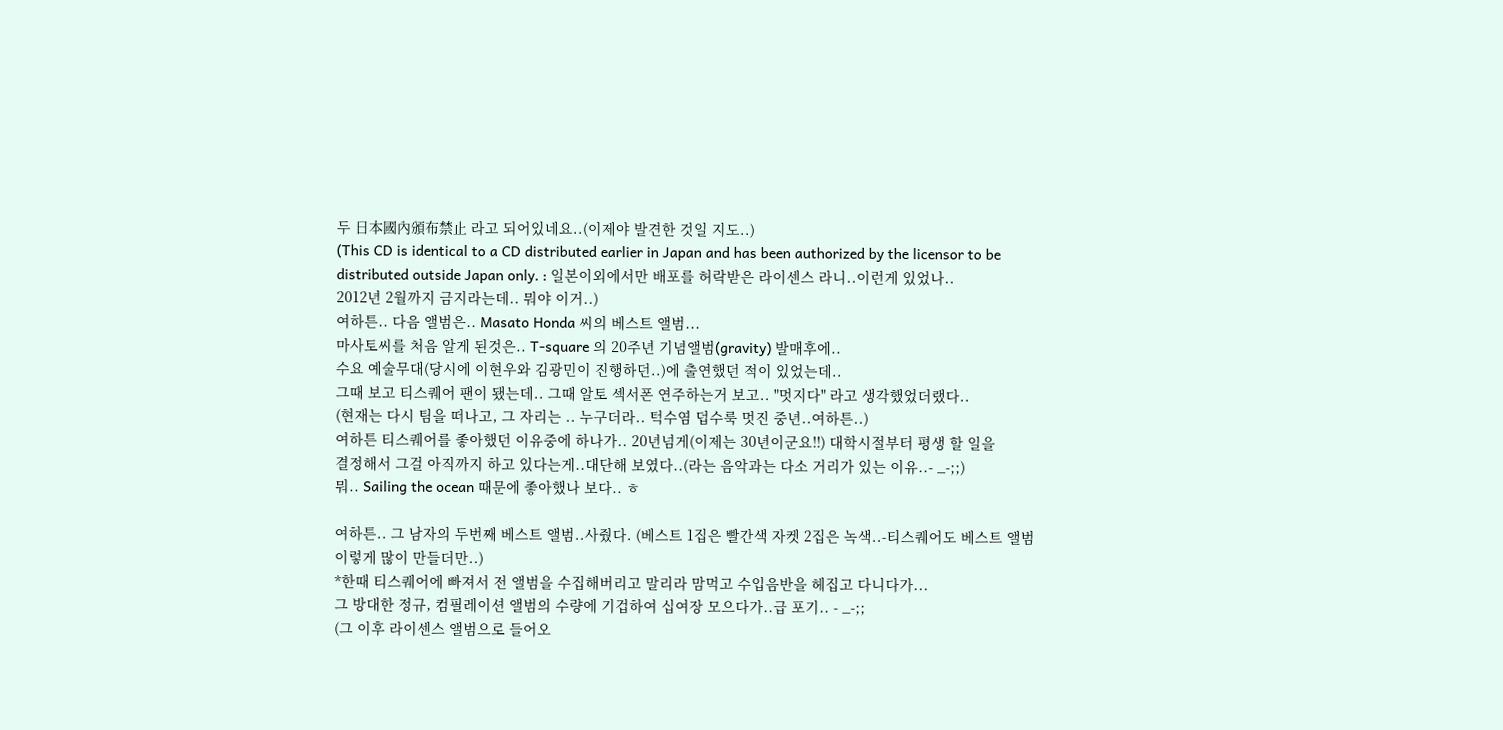두 日本國內頒布禁止 라고 되어있네요..(이제야 발견한 것일 지도..)
(This CD is identical to a CD distributed earlier in Japan and has been authorized by the licensor to be
distributed outside Japan only. : 일본이외에서만 배포를 허락받은 라이센스 라니..이런게 있었나..
2012년 2월까지 금지라는데.. 뭐야 이거..)
여하튼.. 다음 앨범은.. Masato Honda 씨의 베스트 앨범...
마사토씨를 처음 알게 된것은.. T-square 의 20주년 기념앨범(gravity) 발매후에..
수요 예술무대(당시에 이현우와 김광민이 진행하던..)에 출연했던 적이 있었는데..
그때 보고 티스퀘어 팬이 됐는데.. 그때 알토 섹서폰 연주하는거 보고.. "멋지다" 라고 생각했었더랬다..
(현재는 다시 팀을 떠나고, 그 자리는 .. 누구더라.. 턱수염 덥수룩 멋진 중년..여하튼..)
여하튼 티스퀘어를 좋아했던 이유중에 하나가.. 20년넘게(이제는 30년이군요!!) 대학시절부터 평생 할 일을
결정해서 그걸 아직까지 하고 있다는게..대단해 보였다..(라는 음악과는 다소 거리가 있는 이유..- _-;;)
뭐.. Sailing the ocean 때문에 좋아했나 보다.. ㅎ

여하튼.. 그 남자의 두번째 베스트 앨범..사줬다. (베스트 1집은 빨간색 자켓 2집은 녹색..-티스퀘어도 베스트 앨범
이렇게 많이 만들더만..)
*한때 티스퀘어에 빠져서 전 앨범을 수집해버리고 말리라 맘먹고 수입음반을 헤집고 다니다가...
그 방대한 정규, 컴필레이션 앨범의 수량에 기겁하여 십여장 모으다가..급 포기.. - _-;;
(그 이후 라이센스 앨범으로 들어오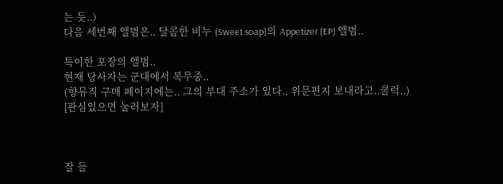는 듯..)
다음 세번째 앨범은.. 달콤한 비누 (Sweet soap)의 Appetizer (EP) 앨범..

특이한 포장의 앨범..
현재 당사자는 군대에서 복무중..
(향뮤직 구매 페이지에는.. 그의 부대 주소가 있다.. 위문편지 보내라고..쿨럭..)
[관심있으면 눌러보자]



잘 들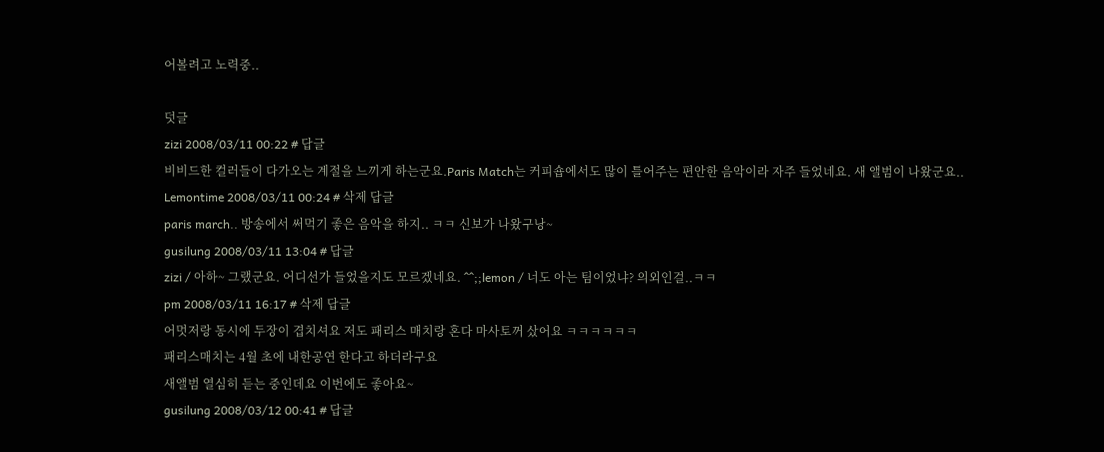어볼려고 노력중..

덧글
zizi 2008/03/11 00:22 # 답글
비비드한 컬러들이 다가오는 계절을 느끼게 하는군요.Paris Match는 커피숍에서도 많이 틀어주는 편안한 음악이라 자주 들었네요. 새 앨범이 나왔군요..
Lemontime 2008/03/11 00:24 # 삭제 답글
paris march.. 방송에서 써먹기 좋은 음악을 하지.. ㅋㅋ 신보가 나왔구낭~
gusilung 2008/03/11 13:04 # 답글
zizi / 아하~ 그랬군요. 어디선가 들었을지도 모르겠네요. ^^;;lemon / 너도 아는 팀이었냐? 의외인걸..ㅋㅋ
pm 2008/03/11 16:17 # 삭제 답글
어멋저랑 동시에 두장이 겹치셔요 저도 패리스 매치랑 혼다 마사토꺼 샀어요 ㅋㅋㅋㅋㅋㅋ
패리스매치는 4월 초에 내한공연 한다고 하더라구요
새앨범 열심히 듣는 중인데요 이번에도 좋아요~
gusilung 2008/03/12 00:41 # 답글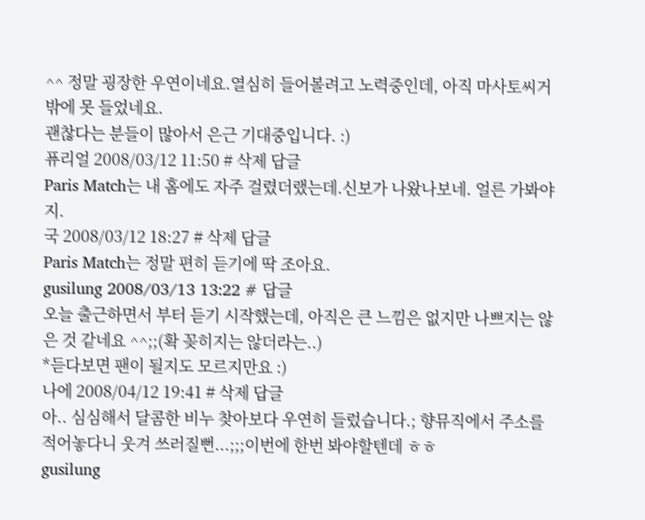^^ 정말 굉장한 우연이네요.열심히 들어볼려고 노력중인데, 아직 마사토씨거 밖에 못 들었네요.
괜찮다는 분들이 많아서 은근 기대중입니다. :)
퓨리얼 2008/03/12 11:50 # 삭제 답글
Paris Match는 내 홈에도 자주 걸렸더랬는데.신보가 나왔나보네. 얼른 가봐야지.
국 2008/03/12 18:27 # 삭제 답글
Paris Match는 정말 편히 듣기에 딱 조아요.
gusilung 2008/03/13 13:22 # 답글
오늘 출근하면서 부터 듣기 시작했는데, 아직은 큰 느낌은 없지만 나쁘지는 않은 것 같네요 ^^;;(확 꽂히지는 않더라는..)
*듣다보면 팬이 될지도 모르지만요 :)
나에 2008/04/12 19:41 # 삭제 답글
아.. 심심해서 달콤한 비누 찾아보다 우연히 들렀습니다.; 향뮤직에서 주소를 적어놓다니 웃겨 쓰러질뻔...;;;이번에 한번 봐야할텐데 ㅎㅎ
gusilung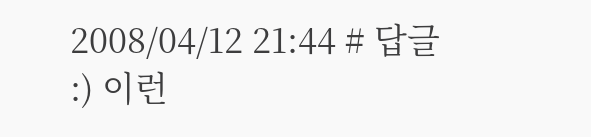2008/04/12 21:44 # 답글
:) 이런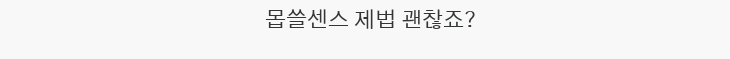몹쓸센스 제법 괜찮죠?